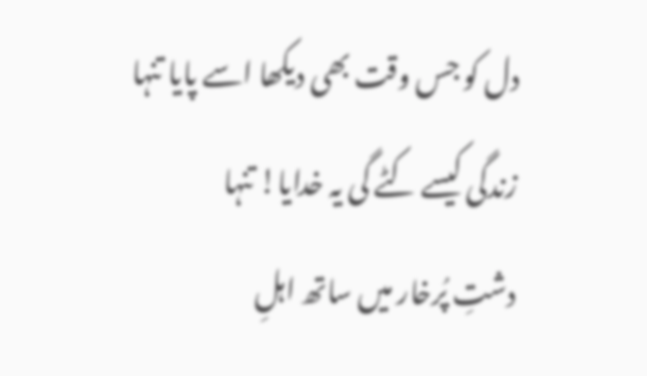دل کو جس وقت بھی دیکھا اسے پایا تنہا
زندگی کیسے کٹے گی یہ خدایا! تنہا
دشتِ پُرخار میں ساتھ اہلِ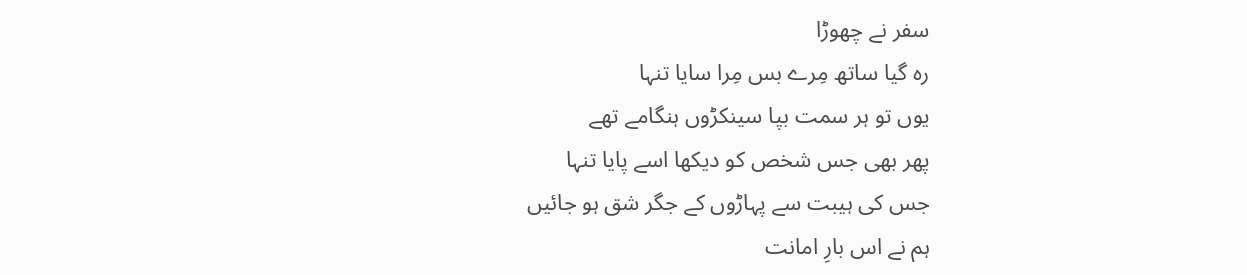سفر نے چھوڑا
رہ گیا ساتھ مِرے بس مِرا سایا تنہا
یوں تو ہر سمت بپا سینکڑوں ہنگامے تھے
پھر بھی جس شخص کو دیکھا اسے پایا تنہا
جس کی ہیبت سے پہاڑوں کے جگر شق ہو جائیں
ہم نے اس بارِ امانت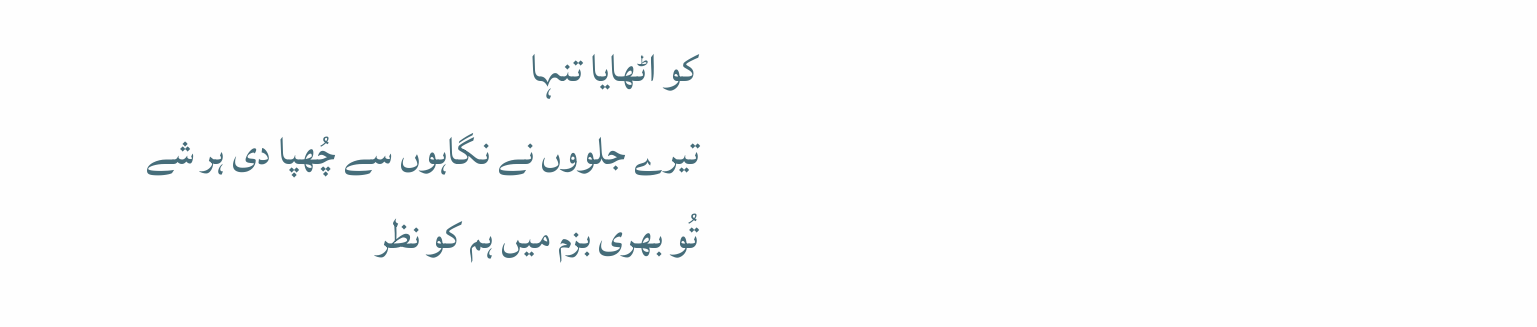کو اٹھایا تنہا
تیرے جلووں نے نگاہوں سے چُھپا دی ہر شے
تُو بھری بزم میں ہم کو نظر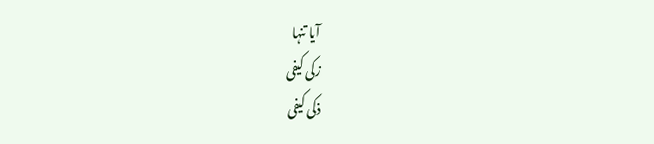آیا تنہا
زکی کیفی
ذکی کیفی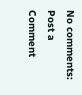No comments:
Post a Comment